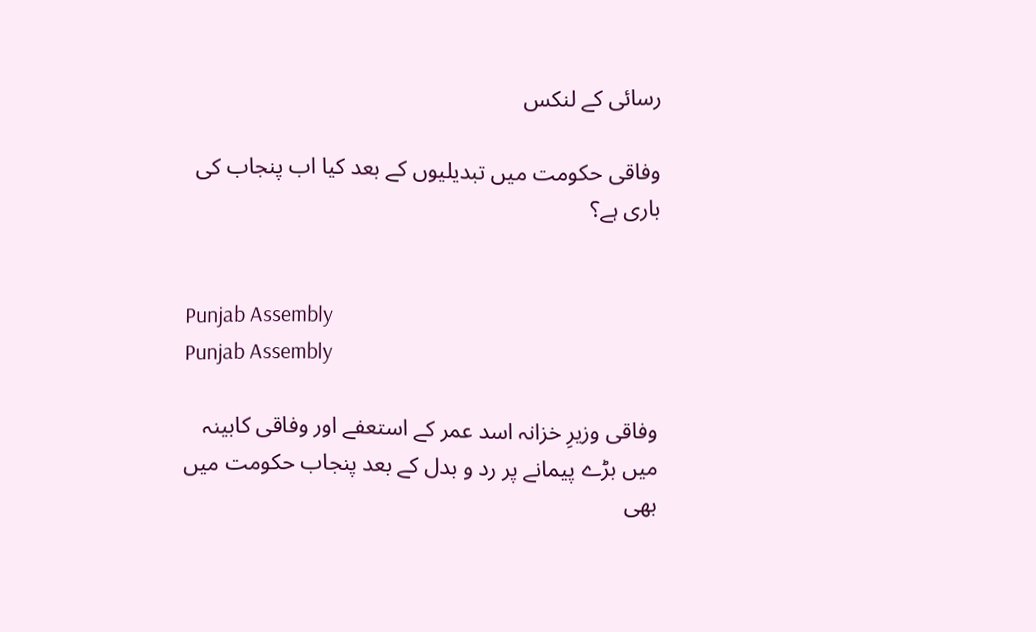رسائی کے لنکس

وفاقی حکومت میں تبدیلیوں کے بعد کیا اب پنجاب کی باری ہے؟


Punjab Assembly
Punjab Assembly

وفاقی وزیرِ خزانہ اسد عمر کے استعفے اور وفاقی کابینہ میں بڑے پیمانے پر رد و بدل کے بعد پنجاب حکومت میں بھی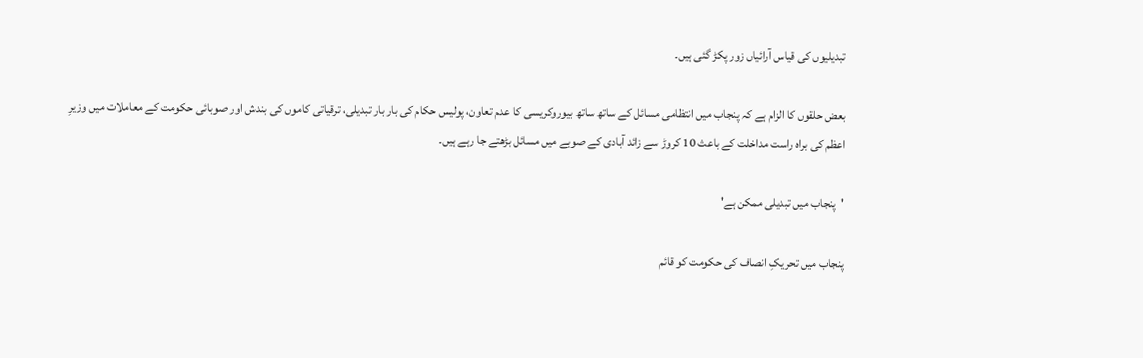تبدیلیوں کی قیاس آرائیاں زور پکڑ گئی ہیں۔

بعض حلقوں کا الزام ہے کہ پنجاب میں انتظامی مسائل کے ساتھ ساتھ بیوروکریسی کا عدم تعاون، پولیس حکام کی بار بار تبدیلی، ترقیاتی کاموں کی بندش اور صوبائی حکومت کے معاملات میں وزیرِ اعظم کی براہ راست مداخلت کے باعث 10 کروڑ سے زائد آبادی کے صوبے میں مسائل بڑھتے جا رہے ہیں۔

'پنجاب میں تبدیلی ممکن ہے'

پنجاب میں تحریکِ انصاف کی حکومت کو قائم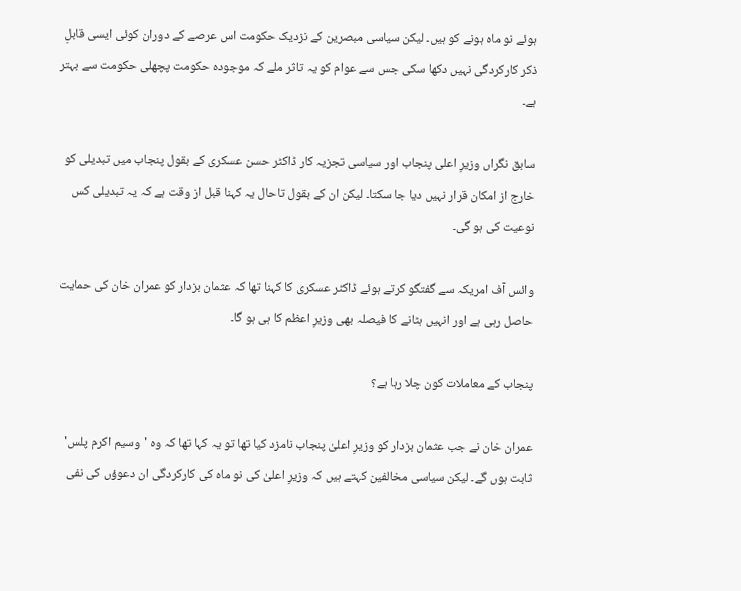ہوئے نو ماہ ہونے کو ہیں۔ لیکن سیاسی مبصرین کے نزدیک حکومت اس عرصے کے دوران کوئی ایسی قابلِ ذکر کارکردگی نہیں دکھا سکی جس سے عوام کو یہ تاثر ملے کہ موجودہ حکومت پچھلی حکومت سے بہتر ہے۔

سابق نگراں وزیرِ اعلی پنجاب اور سیاسی تجزیہ کار ڈاکٹر حسن عسکری کے بقول پنجاب میں تبدیلی کو خارج از امکان قرار نہیں دیا جا سکتا۔ لیکن ان کے بقول تاحال یہ کہنا قبل از وقت ہے کہ یہ تبدیلی کس نوعیت کی ہو گی۔

وائس آف امریکہ سے گفتگو کرتے ہوئے ڈاکٹر عسکری کا کہنا تھا کہ عثمان بزدار کو عمران خان کی حمایت حاصل رہی ہے اور انہیں ہٹانے کا فیصلہ بھی وزیرِ اعظم کا ہی ہو گا۔

پنجاب کے معاملات کون چلا رہا ہے؟

عمران خان نے جب عثمان بزدار کو وزیرِ اعلیٰ پنجاب نامزد کیا تھا تو یہ کہا تھا کہ وہ 'وسیم اکرم پلس' ثابت ہوں گے۔ لیکن سیاسی مخالفین کہتے ہیں کہ وزیرِ اعلیٰ کی نو ماہ کی کارکردگی ان دعوؤں کی نفی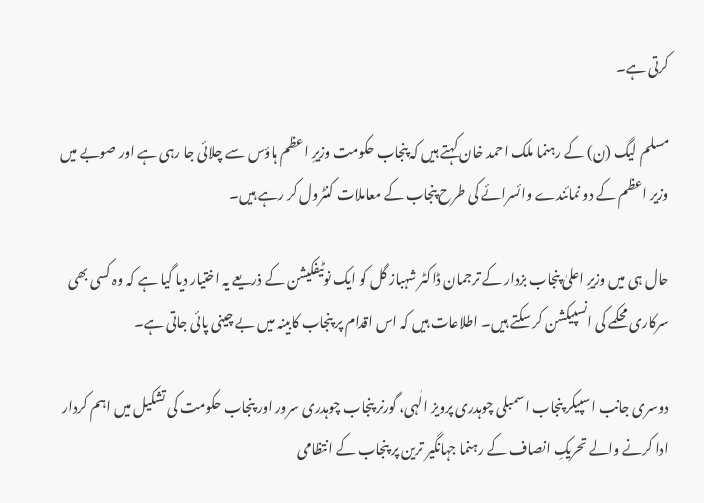کرتی ہے۔

مسلم لیگ (ن) کے رہنما ملک احمد خان کہتے ہیں کہ پنجاب حکومت وزیرِ اعظم ہاؤس سے چلائی جا رہی ہے اور صوبے میں وزیر اعظم کے دو نمائندے وائسرائے کی طرح پنجاب کے معاملات کنٹرول کر رہے ہیں۔

حال ہی میں وزیرِ اعلیٰ پنجاب بزدار کے ترجمان ڈاکٹر شہباز گل کو ایک نوٹیفکیشن کے ذریعے یہ اختیار دیا گیا ہے کہ وہ کسی بھی سرکاری محکمے کی انسپیکشن کر سکتے ہیں۔ اطلاعات ہیں کہ اس اقدام پر پنجاب کابینہ میں بے چینی پائی جاتی ہے۔

دوسری جانب اسپیکر پنجاب اسمبلی چوہدری پرویز الٰہی، گورنر پنجاب چوہدری سرور اور پنجاب حکومت کی تشکیل میں اہم کردار ادا کرنے والے تحریکِ انصاف کے رہنما جہانگیر ترین پر پنجاب کے انتظامی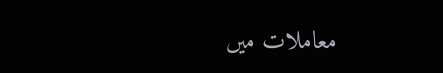معاملات میں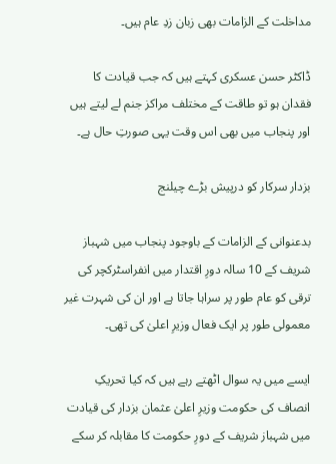مداخلت کے الزامات بھی زبان زدِ عام ہیں۔

ڈاکٹر حسن عسکری کہتے ہیں کہ جب قیادت کا فقدان ہو تو طاقت کے مختلف مراکز جنم لے لیتے ہیں اور پنجاب میں بھی اس وقت یہی صورتِ حال ہے۔

بزدار سرکار کو درپیش بڑے چیلنج

بدعنوانی کے الزامات کے باوجود پنجاب میں شہباز شریف کے 10 سالہ دورِ اقتدار میں انفراسٹرکچر کی ترقی کو عام طور پر سراہا جاتا ہے اور ان کی شہرت غیر معمولی طور پر ایک فعال وزیرِ اعلیٰ کی تھی۔

ایسے میں یہ سوال اٹھتے رہے ہیں کہ کیا تحریکِ انصاف کی حکومت وزیرِ اعلیٰ عثمان بزدار کی قیادت میں شہباز شریف کے دورِ حکومت کا مقابلہ کر سکے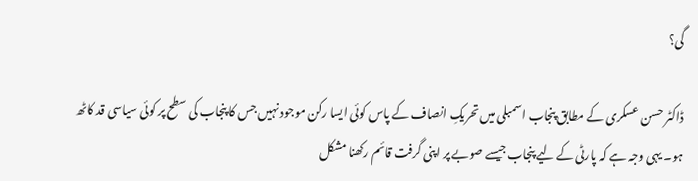گی؟

ڈاکٹر حسن عسکری کے مطابق پنجاب اسمبلی میں تحریکِ انصاف کے پاس کوئی ایسا رکن موجود نہیں جس کا پنجاب کی سطح پر کوئی سیاسی قد کاٹھ ہو۔ یہی وجہ ہے کہ پارٹی کے لیے پنجاب جیسے صوبے پر اپنی گرفت قائم رکھنا مشکل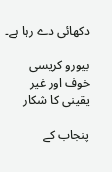دکھائی دے رہا ہے۔

بیورو کریسی خوف اور غیر یقینی کا شکار

پنجاب کے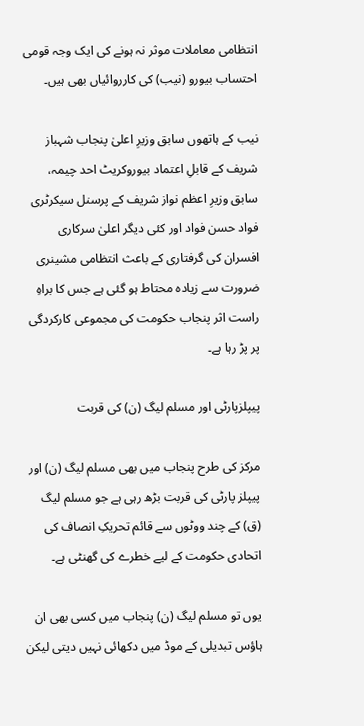انتظامی معاملات موثر نہ ہونے کی ایک وجہ قومی احتساب بیورو (نیب) کی کارروائیاں بھی ہیں۔

نیب کے ہاتھوں سابق وزیرِ اعلیٰ پنجاب شہباز شریف کے قابلِ اعتماد بیوروکریٹ احد چیمہ، سابق وزیرِ اعظم نواز شریف کے پرسنل سیکرٹری فواد حسن فواد اور کئی دیگر اعلیٰ سرکاری افسران کی گرفتاری کے باعث انتظامی مشینری ضرورت سے زیادہ محتاط ہو گئی ہے جس کا براہِ راست اثر پنجاب حکومت کی مجموعی کارکردگی پر پڑ رہا ہے۔

پیپلزپارٹی اور مسلم لیگ (ن) کی قربت

مرکز کی طرح پنجاب میں بھی مسلم لیگ (ن) اور پیپلز پارٹی کی قربت بڑھ رہی ہے جو مسلم لیگ (ق) کے چند ووٹوں سے قائم تحریکِ انصاف کی اتحادی حکومت کے لیے خطرے کی گھنٹی ہے۔

یوں تو مسلم لیگ (ن) پنجاب میں کسی بھی ان ہاؤس تبدیلی کے موڈ میں دکھائی نہیں دیتی لیکن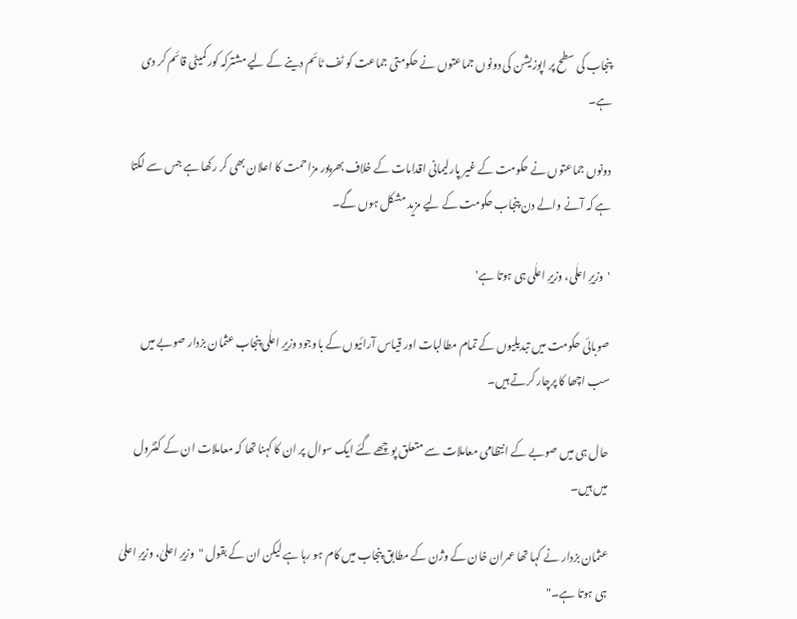پنجاب کی سطح پر اپوزیشن کی دونوں جماعتوں نے حکومتی جماعت کو ٹف ٹائم دینے کے لیے مشترکہ کور کمیٹی قائم کر دی ہے۔

دونوں جماعتوں نے حکومت کے غیر پارلیمانی اقدامات کے خلاف بھرپور مزاحمت کا اعلان بھی کر رکھا ہے جس سے لگتا ہے کہ آنے والے دن پنجاب حکومت کے لیے مزید مشکل ہوں گے۔

'وزیرِ اعلٰی، وزیرِ اعلٰی ہی ہوتا ہے'

صوبائی حکومت میں تبدیلیوں کے تمام مطالبات اور قیاس آرائیوں کے باوجود وزیرِ اعلٰی پنجاب عثمان بزدار صوبے میں سب اچھا کا پرچار کرتے ہیں۔

حال ہی میں صوبے کے انتظامی معاملات سے متعلق پوچھے گئے ایک سوال پر ان کا کہنا تھا کہ معاملات ان کے کنٹرول میں ہیں۔

عثمان بزدار نے کہا تھا عمران خان کے وژن کے مطابق پنجاب میں کام ہو رہا ہے لیکن ان کے بقول "وزیرِ اعلیٰ، وزیرِ اعلیٰ ہی ہوتا ہے۔"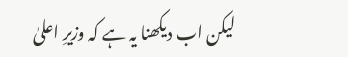لیکن اب دیکھنا یہ ہے کہ وزیرِ اعلیٰ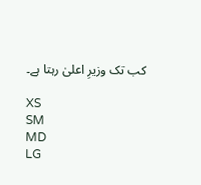کب تک وزیرِ اعلیٰ رہتا ہے۔

XS
SM
MD
LG